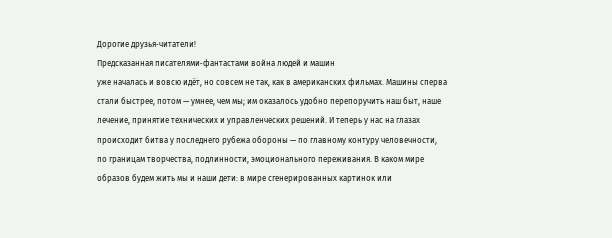Дорогие друзья‑читатели!
Предсказанная писателями‑фантастами война людей и машин
уже началась и вовсю идёт, но совсем не так, как в американских фильмах. Машины сперва стали быстрее, потом — умнее, чем мы; им оказалось удобно перепоручить наш быт, наше лечение, принятие технических и управленческих решений. И теперь у нас на глазах происходит битва у последнего рубежа обороны — по главному контуру человечности, по границам творчества, подлинности, эмоционального переживания. В каком мире образов будем жить мы и наши дети: в мире сгенерированных картинок или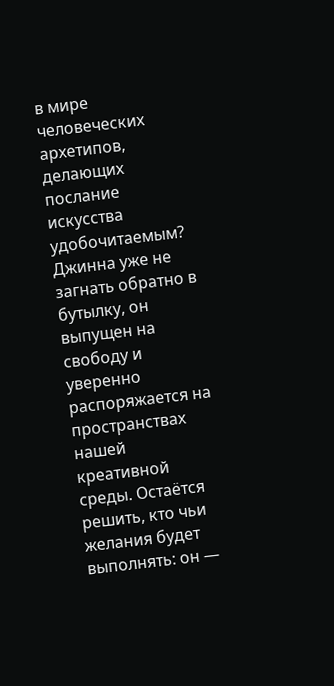в мире человеческих архетипов, делающих послание искусства удобочитаемым?
Джинна уже не загнать обратно в бутылку, он выпущен на свободу и уверенно распоряжается на пространствах нашей креативной среды. Остаётся решить, кто чьи желания будет выполнять: он —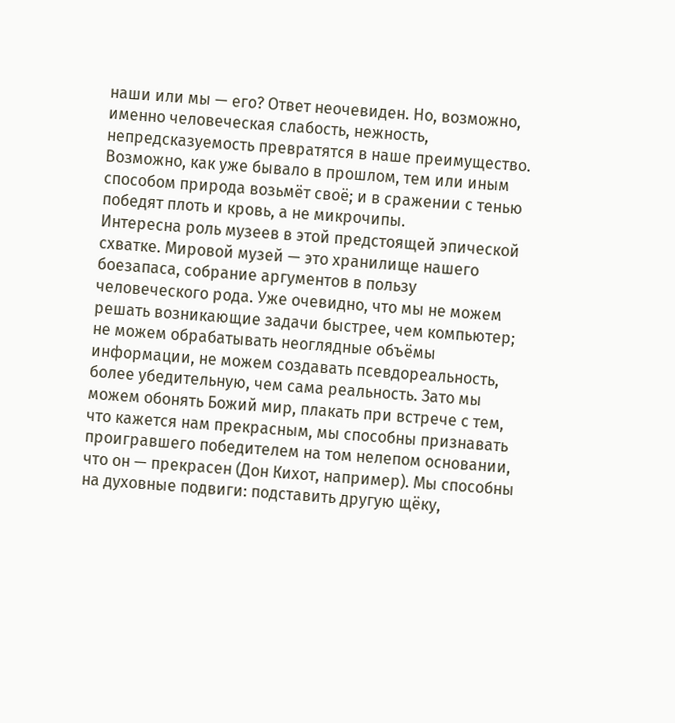наши или мы — его? Ответ неочевиден. Но, возможно, именно человеческая слабость, нежность, непредсказуемость превратятся в наше преимущество. Возможно, как уже бывало в прошлом, тем или иным способом природа возьмёт своё; и в сражении с тенью победят плоть и кровь, а не микрочипы.
Интересна роль музеев в этой предстоящей эпической схватке. Мировой музей — это хранилище нашего боезапаса, собрание аргументов в пользу человеческого рода. Уже очевидно, что мы не можем решать возникающие задачи быстрее, чем компьютер; не можем обрабатывать неоглядные объёмы информации, не можем создавать псевдореальность, более убедительную, чем сама реальность. Зато мы можем обонять Божий мир, плакать при встрече с тем, что кажется нам прекрасным, мы способны признавать проигравшего победителем на том нелепом основании, что он — прекрасен (Дон Кихот, например). Мы способны на духовные подвиги: подставить другую щёку,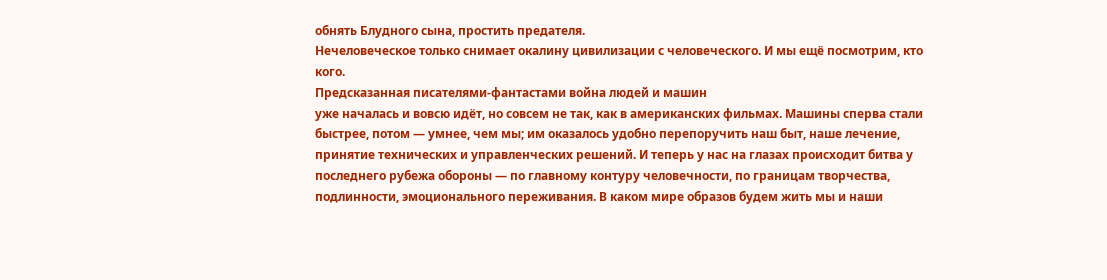обнять Блудного сына, простить предателя.
Нечеловеческое только снимает окалину цивилизации с человеческого. И мы ещё посмотрим, кто кого.
Предсказанная писателями‑фантастами война людей и машин
уже началась и вовсю идёт, но совсем не так, как в американских фильмах. Машины сперва стали быстрее, потом — умнее, чем мы; им оказалось удобно перепоручить наш быт, наше лечение, принятие технических и управленческих решений. И теперь у нас на глазах происходит битва у последнего рубежа обороны — по главному контуру человечности, по границам творчества, подлинности, эмоционального переживания. В каком мире образов будем жить мы и наши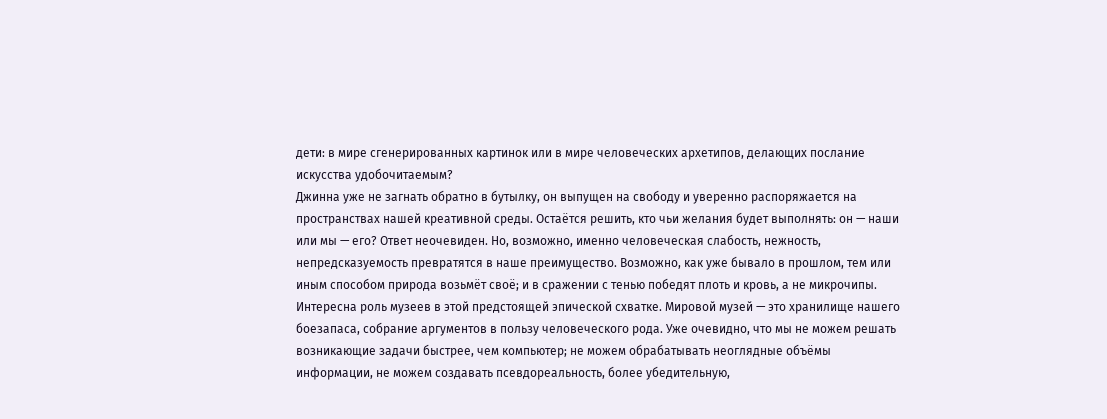дети: в мире сгенерированных картинок или в мире человеческих архетипов, делающих послание искусства удобочитаемым?
Джинна уже не загнать обратно в бутылку, он выпущен на свободу и уверенно распоряжается на пространствах нашей креативной среды. Остаётся решить, кто чьи желания будет выполнять: он — наши или мы — его? Ответ неочевиден. Но, возможно, именно человеческая слабость, нежность, непредсказуемость превратятся в наше преимущество. Возможно, как уже бывало в прошлом, тем или иным способом природа возьмёт своё; и в сражении с тенью победят плоть и кровь, а не микрочипы.
Интересна роль музеев в этой предстоящей эпической схватке. Мировой музей — это хранилище нашего боезапаса, собрание аргументов в пользу человеческого рода. Уже очевидно, что мы не можем решать возникающие задачи быстрее, чем компьютер; не можем обрабатывать неоглядные объёмы информации, не можем создавать псевдореальность, более убедительную,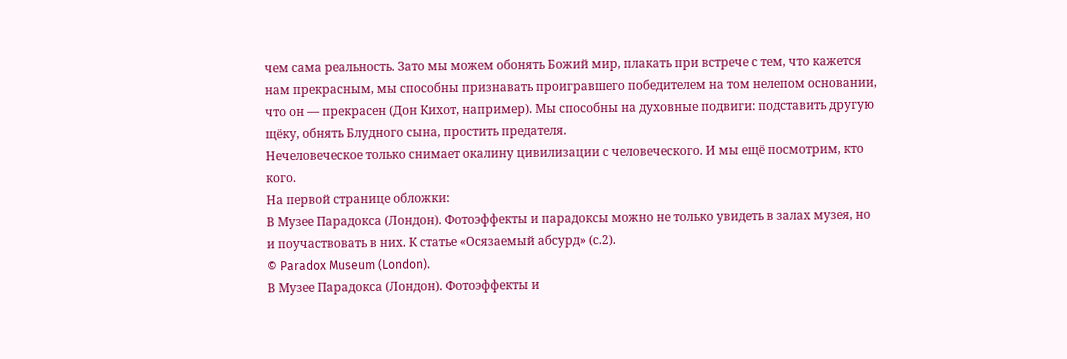чем сама реальность. Зато мы можем обонять Божий мир, плакать при встрече с тем, что кажется нам прекрасным, мы способны признавать проигравшего победителем на том нелепом основании, что он — прекрасен (Дон Кихот, например). Мы способны на духовные подвиги: подставить другую щёку, обнять Блудного сына, простить предателя.
Нечеловеческое только снимает окалину цивилизации с человеческого. И мы ещё посмотрим, кто кого.
На первой странице обложки:
В Музее Парадокса (Лондон). Фотоэффекты и парадоксы можно не только увидеть в залах музея, но и поучаствовать в них. К статье «Осязаемый абсурд» (с.2).
© Paradox Museum (London).
В Музее Парадокса (Лондон). Фотоэффекты и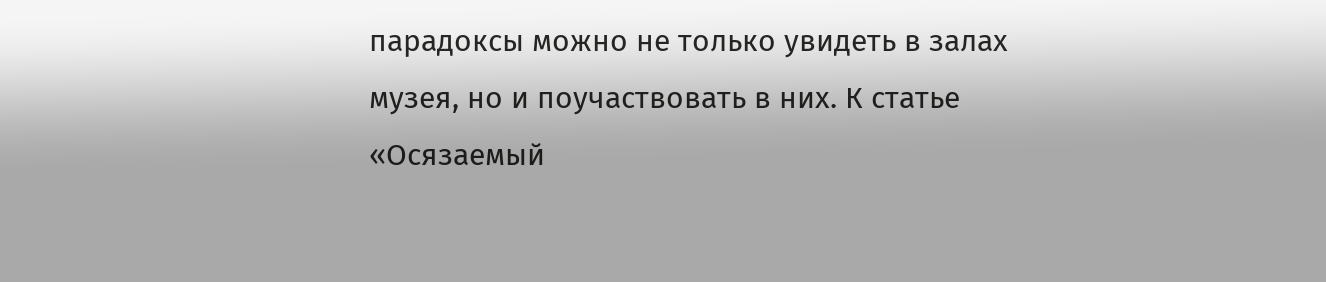парадоксы можно не только увидеть в залах музея, но и поучаствовать в них. К статье «Осязаемый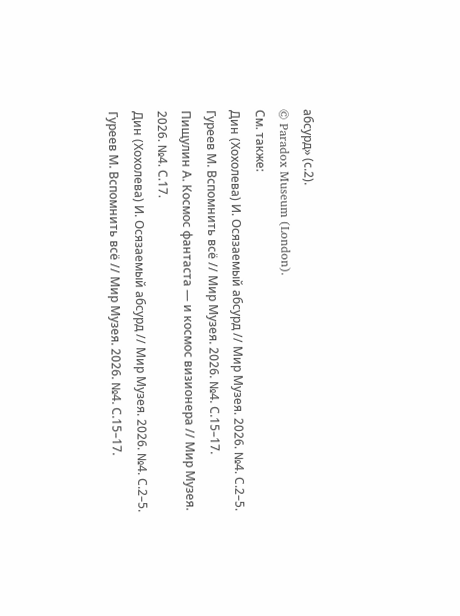абсурд» (с.2).
© Paradox Museum (London).
См. также:
Дин (Хохолева) И. Осязаемый абсурд // Мир Музея. 2026. №4. С.2–5.
Гуреев М. Вспомнить всё // Мир Музея. 2026. №4. С.15–17.
Пищулин А. Космос фантаста — и космос визионера // Мир Музея. 2026. №4. С.17.
Дин (Хохолева) И. Осязаемый абсурд // Мир Музея. 2026. №4. С.2–5.
Гуреев М. Вспомнить всё // Мир Музея. 2026. №4. С.15–17.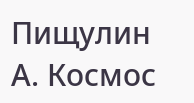Пищулин А. Космос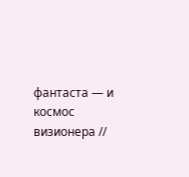фантаста — и космос визионера //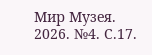Мир Музея. 2026. №4. С.17.